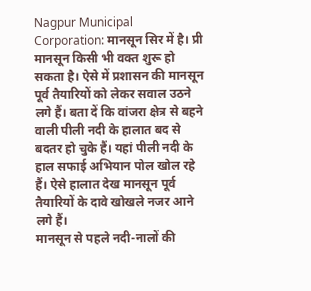Nagpur Municipal Corporation: मानसून सिर में है। प्री मानसून किसी भी वक्त शुरू हो सकता है। ऐसे में प्रशासन की मानसून पूर्व तैयारियों को लेकर सवाल उठने लगे हैं। बता दें कि वांजरा क्षेत्र से बहने वाली पीली नदी के हालात बद से बदतर हो चुके हैं। यहां पीली नदी के हाल सफाई अभियान पोल खोल रहे हैं। ऐसे हालात देख मानसून पूर्व तैयारियों के दावे खोखले नजर आने लगे हैं।
मानसून से पहले नदी-नालों की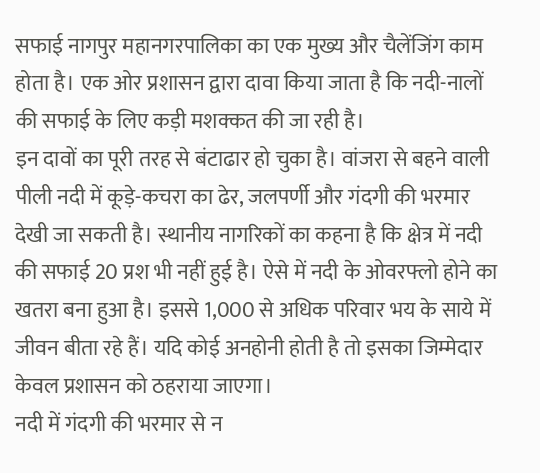सफाई नागपुर महानगरपालिका का एक मुख्य और चैलेंजिंग काम होता है। एक ओर प्रशासन द्वारा दावा किया जाता है कि नदी-नालों की सफाई के लिए कड़ी मशक्कत की जा रही है।
इन दावों का पूरी तरह से बंटाढार हो चुका है। वांजरा से बहने वाली पीली नदी में कूड़े-कचरा का ढेर, जलपर्णी और गंदगी की भरमार देखी जा सकती है। स्थानीय नागरिकों का कहना है कि क्षेत्र में नदी की सफाई 20 प्रश भी नहीं हुई है। ऐसे में नदी के ओवरफ्लो होने का खतरा बना हुआ है। इससे 1,000 से अधिक परिवार भय के साये में जीवन बीता रहे हैं। यदि कोई अनहोनी होती है तो इसका जिम्मेदार केवल प्रशासन को ठहराया जाएगा।
नदी में गंदगी की भरमार से न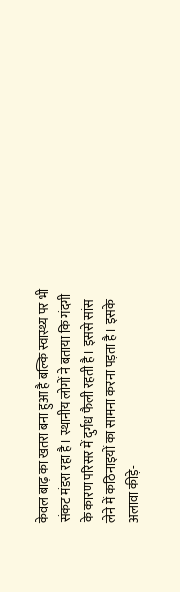केवल बाढ़ का खतरा बना हुआ है बल्कि स्वास्थ्य पर भी संकट मंडरा रहा है। स्थानीय लोगों ने बताया कि गंदगी के कारण परिसर में दुर्गध फैली रहती है। इससे सांस लेने में कठिनाइयों का सामना करना पड़ता है। इसके अलावा कीड़े-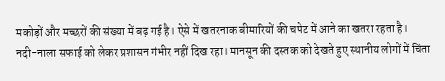मकोड़ों और मच्छरों की संख्या में बढ़ गई है। ऐसे में खतरनाक बीमारियों की चपेट में आने का खतरा रहता है।
नदी-नाला सफाई को लेकर प्रशासन गंभीर नहीं दिख रहा। मानसून की दस्तक को देखते हुए स्थानीय लोगों में चिंता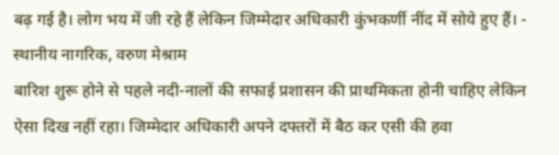बढ़ गई है। लोग भय में जी रहे हैं लेकिन जिम्मेदार अधिकारी कुंभकर्णी नींद में सोये हुए हैं। - स्थानीय नागरिक, वरुण मेश्राम
बारिश शुरू होने से पहले नदी-नालों की सफाई प्रशासन की प्राथमिकता होनी चाहिए लेकिन ऐसा दिख नहीं रहा। जिम्मेदार अधिकारी अपने दफ्तरों में बैठ कर एसी की हवा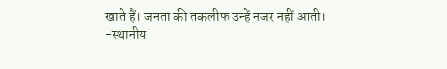खाते हैं। जनता की तकलीफ उन्हें नजर नहीं आती।
-स्थानीय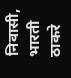निवासी, भारती ठाकरे